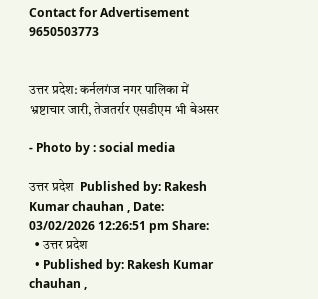Contact for Advertisement 9650503773


उत्तर प्रदेश: कर्नलगंज नगर पालिका में भ्रष्टाचार जारी, तेजतर्रार एसडीएम भी बेअसर

- Photo by : social media

उत्तर प्रदेश  Published by: Rakesh Kumar chauhan , Date: 03/02/2026 12:26:51 pm Share:
  • उत्तर प्रदेश
  • Published by: Rakesh Kumar chauhan ,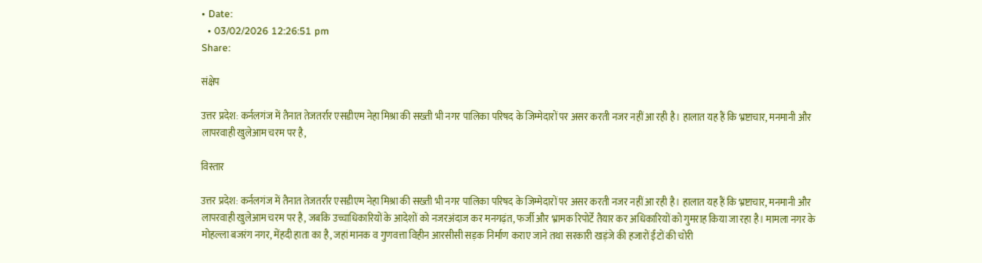• Date:
  • 03/02/2026 12:26:51 pm
Share:

संक्षेप

उत्तर प्रदेश: कर्नलगंज में तैनात तेजतर्रार एसडीएम नेहा मिश्रा की सख्ती भी नगर पालिका परिषद के जिम्मेदारों पर असर करती नजर नहीं आ रही है। हालात यह हैं कि भ्रष्टाचार, मनमानी और लापरवाही खुलेआम चरम पर है,

विस्तार

उत्तर प्रदेश: कर्नलगंज में तैनात तेजतर्रार एसडीएम नेहा मिश्रा की सख्ती भी नगर पालिका परिषद के जिम्मेदारों पर असर करती नजर नहीं आ रही है। हालात यह हैं कि भ्रष्टाचार, मनमानी और लापरवाही खुलेआम चरम पर है, जबकि उच्चाधिकारियों के आदेशों को नजरअंदाज कर मनगढ़ंत, फर्जी और भ्रामक रिपोर्टें तैयार कर अधिकारियों को गुमराह किया जा रहा है। मामला नगर के मोहल्ला बजरंग नगर, मेंहदी हाता का है, जहां मानक व गुणवत्ता विहीन आरसीसी सड़क निर्माण कराए जाने तथा सरकारी खड़ंजे की हजारों ईंटों की चोरी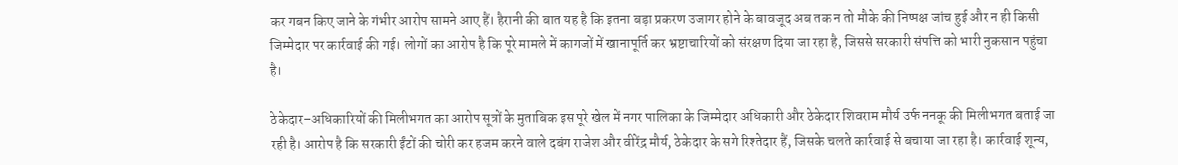कर गबन किए जाने के गंभीर आरोप सामने आए हैं। हैरानी की बात यह है कि इतना बड़ा प्रकरण उजागर होने के बावजूद अब तक न तो मौके की निष्पक्ष जांच हुई और न ही किसी जिम्मेदार पर कार्रवाई की गई। लोगों का आरोप है कि पूरे मामले में कागजों में खानापूर्ति कर भ्रष्टाचारियों को संरक्षण दिया जा रहा है, जिससे सरकारी संपत्ति को भारी नुकसान पहुंचा है।

ठेकेदार–अधिकारियों की मिलीभगत का आरोप सूत्रों के मुताबिक इस पूरे खेल में नगर पालिका के जिम्मेदार अधिकारी और ठेकेदार शिवराम मौर्य उर्फ ननकू की मिलीभगत बताई जा रही है। आरोप है कि सरकारी ईंटों की चोरी कर हजम करने वाले दबंग राजेश और वीरेंद्र मौर्य, ठेकेदार के सगे रिश्तेदार हैं, जिसके चलते कार्रवाई से बचाया जा रहा है। कार्रवाई शून्य,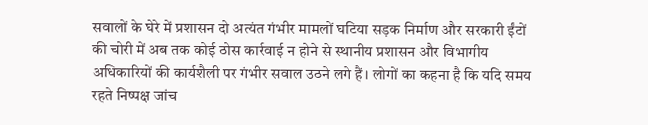सवालों के घेरे में प्रशासन दो अत्यंत गंभीर मामलों घटिया सड़क निर्माण और सरकारी ईंटों की चोरी में अब तक कोई ठोस कार्रवाई न होने से स्थानीय प्रशासन और विभागीय अधिकारियों की कार्यशैली पर गंभीर सवाल उठने लगे हैं। लोगों का कहना है कि यदि समय रहते निष्पक्ष जांच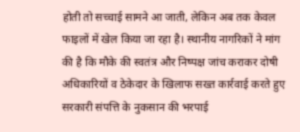होती तो सच्चाई सामने आ जाती, लेकिन अब तक केवल फाइलों में खेल किया जा रहा है। स्थानीय नागरिकों ने मांग की है कि मौके की स्वतंत्र और निष्पक्ष जांच कराकर दोषी अधिकारियों व ठेकेदार के खिलाफ सख्त कार्रवाई करते हुए सरकारी संपत्ति के नुकसान की भरपाई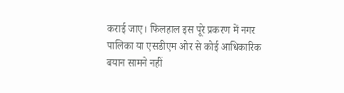कराई जाए। फिलहाल इस पूरे प्रकरण में नगर पालिका या एसडीएम ओर से कोई आधिकारिक बयान सामने नहीं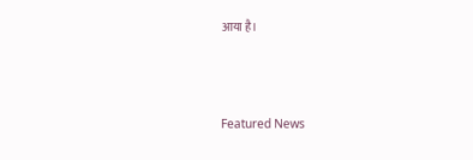आया है।



Featured News